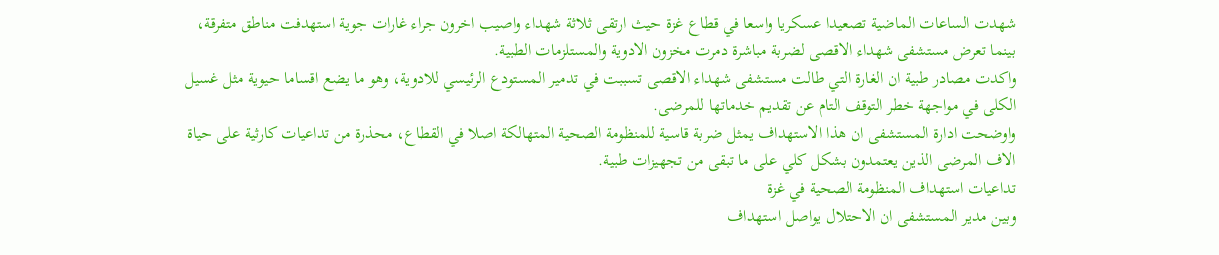شهدت الساعات الماضية تصعيدا عسكريا واسعا في قطاع غزة حيث ارتقى ثلاثة شهداء واصيب اخرون جراء غارات جوية استهدفت مناطق متفرقة، بينما تعرض مستشفى شهداء الاقصى لضربة مباشرة دمرت مخزون الادوية والمستلزمات الطبية.
واكدت مصادر طبية ان الغارة التي طالت مستشفى شهداء الاقصى تسببت في تدمير المستودع الرئيسي للادوية، وهو ما يضع اقساما حيوية مثل غسيل الكلى في مواجهة خطر التوقف التام عن تقديم خدماتها للمرضى.
واوضحت ادارة المستشفى ان هذا الاستهداف يمثل ضربة قاسية للمنظومة الصحية المتهالكة اصلا في القطاع، محذرة من تداعيات كارثية على حياة الاف المرضى الذين يعتمدون بشكل كلي على ما تبقى من تجهيزات طبية.
تداعيات استهداف المنظومة الصحية في غزة
وبين مدير المستشفى ان الاحتلال يواصل استهداف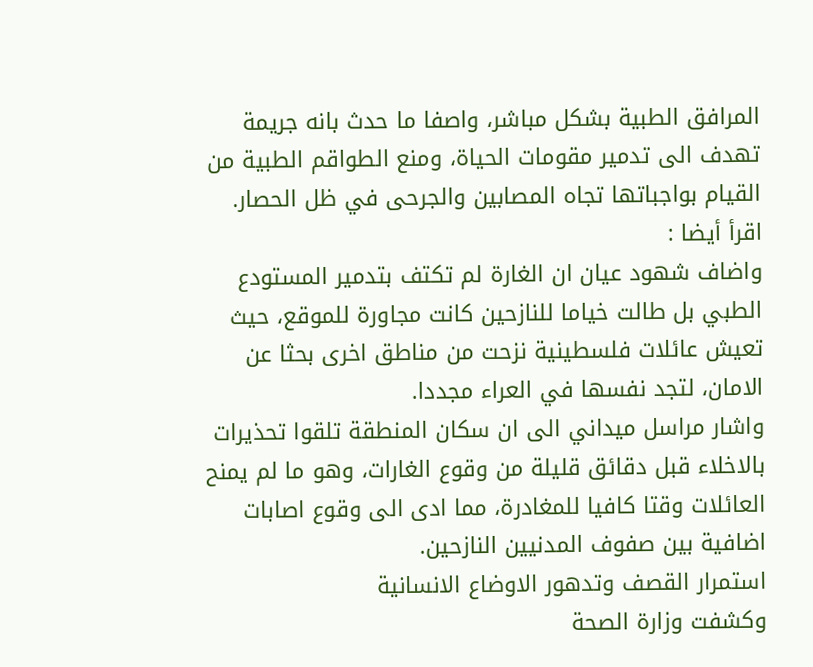المرافق الطبية بشكل مباشر، واصفا ما حدث بانه جريمة تهدف الى تدمير مقومات الحياة، ومنع الطواقم الطبية من القيام بواجباتها تجاه المصابين والجرحى في ظل الحصار.
اقرأ أيضا :
واضاف شهود عيان ان الغارة لم تكتف بتدمير المستودع الطبي بل طالت خياما للنازحين كانت مجاورة للموقع، حيث تعيش عائلات فلسطينية نزحت من مناطق اخرى بحثا عن الامان، لتجد نفسها في العراء مجددا.
واشار مراسل ميداني الى ان سكان المنطقة تلقوا تحذيرات بالاخلاء قبل دقائق قليلة من وقوع الغارات، وهو ما لم يمنح العائلات وقتا كافيا للمغادرة، مما ادى الى وقوع اصابات اضافية بين صفوف المدنيين النازحين.
استمرار القصف وتدهور الاوضاع الانسانية
وكشفت وزارة الصحة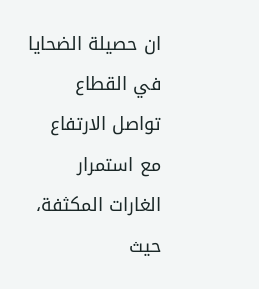ان حصيلة الضحايا في القطاع تواصل الارتفاع مع استمرار الغارات المكثفة، حيث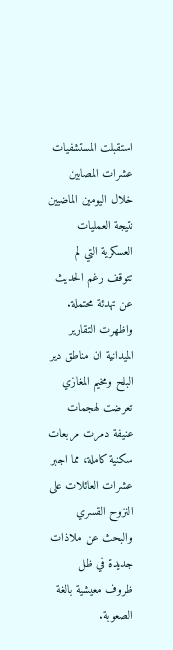استقبلت المستشفيات عشرات المصابين خلال اليومين الماضيين نتيجة العمليات العسكرية التي لم تتوقف رغم الحديث عن تهدئة محتملة.
واظهرت التقارير الميدانية ان مناطق دير البلح ومخيم المغازي تعرضت لهجمات عنيفة دمرت مربعات سكنية كاملة، مما اجبر عشرات العائلات على النزوح القسري والبحث عن ملاذات جديدة في ظل ظروف معيشية بالغة الصعوبة.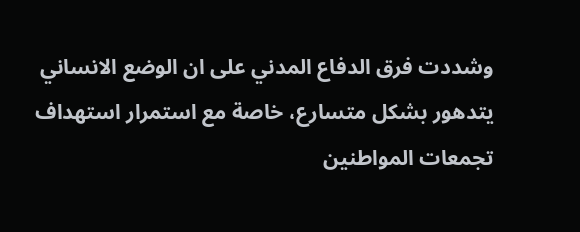وشددت فرق الدفاع المدني على ان الوضع الانساني يتدهور بشكل متسارع، خاصة مع استمرار استهداف تجمعات المواطنين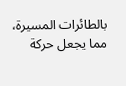بالطائرات المسيرة، مما يجعل حركة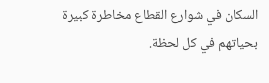السكان في شوارع القطاع مخاطرة كبيرة بحياتهم في كل لحظة.